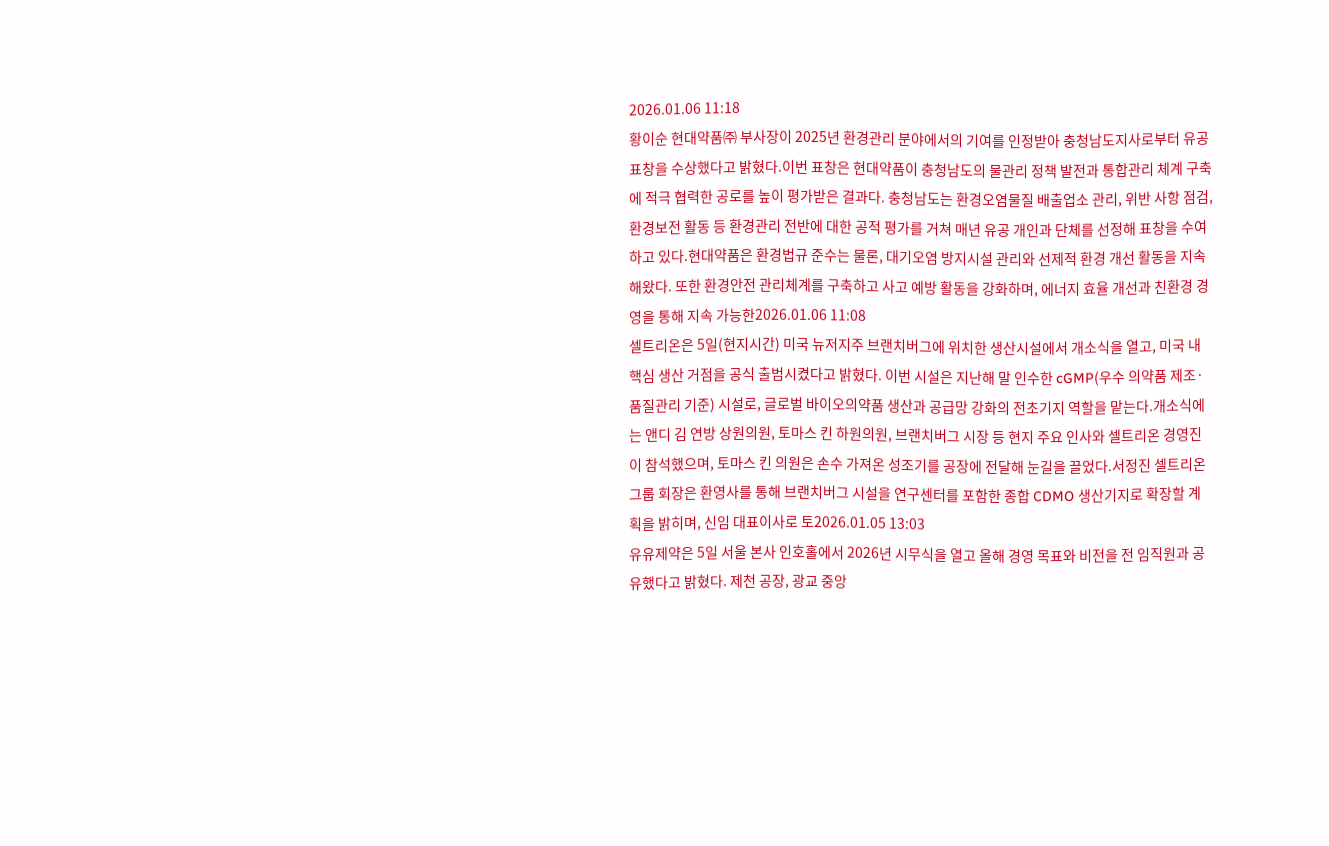2026.01.06 11:18
황이순 현대약품㈜ 부사장이 2025년 환경관리 분야에서의 기여를 인정받아 충청남도지사로부터 유공 표창을 수상했다고 밝혔다.이번 표창은 현대약품이 충청남도의 물관리 정책 발전과 통합관리 체계 구축에 적극 협력한 공로를 높이 평가받은 결과다. 충청남도는 환경오염물질 배출업소 관리, 위반 사항 점검, 환경보전 활동 등 환경관리 전반에 대한 공적 평가를 거쳐 매년 유공 개인과 단체를 선정해 표창을 수여하고 있다.현대약품은 환경법규 준수는 물론, 대기오염 방지시설 관리와 선제적 환경 개선 활동을 지속해왔다. 또한 환경안전 관리체계를 구축하고 사고 예방 활동을 강화하며, 에너지 효율 개선과 친환경 경영을 통해 지속 가능한2026.01.06 11:08
셀트리온은 5일(현지시간) 미국 뉴저지주 브랜치버그에 위치한 생산시설에서 개소식을 열고, 미국 내 핵심 생산 거점을 공식 출범시켰다고 밝혔다. 이번 시설은 지난해 말 인수한 cGMP(우수 의약품 제조·품질관리 기준) 시설로, 글로벌 바이오의약품 생산과 공급망 강화의 전초기지 역할을 맡는다.개소식에는 앤디 김 연방 상원의원, 토마스 킨 하원의원, 브랜치버그 시장 등 현지 주요 인사와 셀트리온 경영진이 참석했으며, 토마스 킨 의원은 손수 가져온 성조기를 공장에 전달해 눈길을 끌었다.서정진 셀트리온그룹 회장은 환영사를 통해 브랜치버그 시설을 연구센터를 포함한 종합 CDMO 생산기지로 확장할 계획을 밝히며, 신임 대표이사로 토2026.01.05 13:03
유유제약은 5일 서울 본사 인호홀에서 2026년 시무식을 열고 올해 경영 목표와 비전을 전 임직원과 공유했다고 밝혔다. 제천 공장, 광교 중앙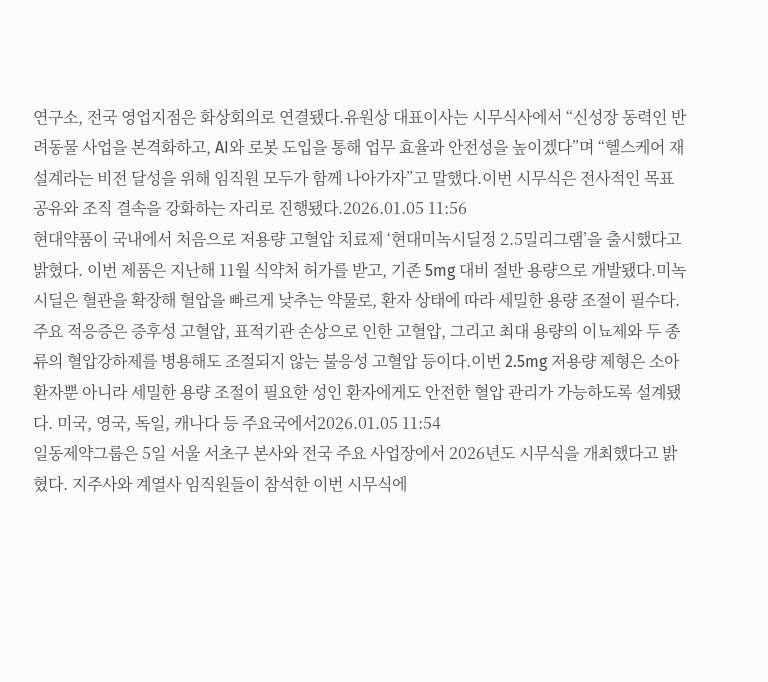연구소, 전국 영업지점은 화상회의로 연결됐다.유원상 대표이사는 시무식사에서 “신성장 동력인 반려동물 사업을 본격화하고, AI와 로봇 도입을 통해 업무 효율과 안전성을 높이겠다”며 “헬스케어 재설계라는 비전 달성을 위해 임직원 모두가 함께 나아가자”고 말했다.이번 시무식은 전사적인 목표 공유와 조직 결속을 강화하는 자리로 진행됐다.2026.01.05 11:56
현대약품이 국내에서 처음으로 저용량 고혈압 치료제 ‘현대미녹시딜정 2.5밀리그램’을 출시했다고 밝혔다. 이번 제품은 지난해 11월 식약처 허가를 받고, 기존 5mg 대비 절반 용량으로 개발됐다.미녹시딜은 혈관을 확장해 혈압을 빠르게 낮추는 약물로, 환자 상태에 따라 세밀한 용량 조절이 필수다. 주요 적응증은 증후성 고혈압, 표적기관 손상으로 인한 고혈압, 그리고 최대 용량의 이뇨제와 두 종류의 혈압강하제를 병용해도 조절되지 않는 불응성 고혈압 등이다.이번 2.5mg 저용량 제형은 소아 환자뿐 아니라 세밀한 용량 조절이 필요한 성인 환자에게도 안전한 혈압 관리가 가능하도록 설계됐다. 미국, 영국, 독일, 캐나다 등 주요국에서2026.01.05 11:54
일동제약그룹은 5일 서울 서초구 본사와 전국 주요 사업장에서 2026년도 시무식을 개최했다고 밝혔다. 지주사와 계열사 임직원들이 참석한 이번 시무식에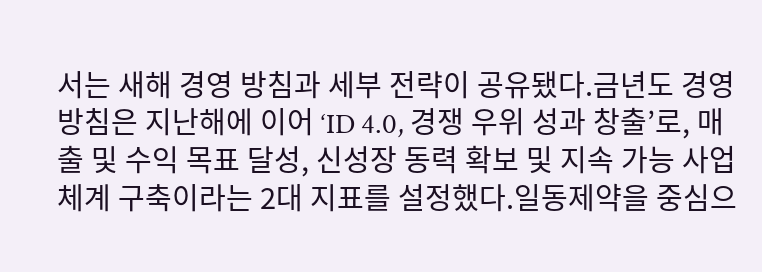서는 새해 경영 방침과 세부 전략이 공유됐다.금년도 경영 방침은 지난해에 이어 ‘ID 4.0, 경쟁 우위 성과 창출’로, 매출 및 수익 목표 달성, 신성장 동력 확보 및 지속 가능 사업 체계 구축이라는 2대 지표를 설정했다.일동제약을 중심으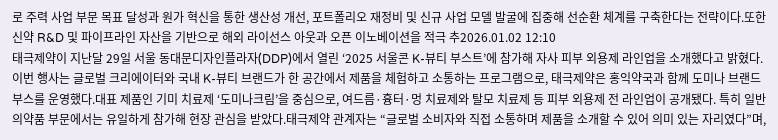로 주력 사업 부문 목표 달성과 원가 혁신을 통한 생산성 개선, 포트폴리오 재정비 및 신규 사업 모델 발굴에 집중해 선순환 체계를 구축한다는 전략이다.또한 신약 R&D 및 파이프라인 자산을 기반으로 해외 라이선스 아웃과 오픈 이노베이션을 적극 추2026.01.02 12:10
태극제약이 지난달 29일 서울 동대문디자인플라자(DDP)에서 열린 ‘2025 서울콘 K-뷰티 부스트’에 참가해 자사 피부 외용제 라인업을 소개했다고 밝혔다.이번 행사는 글로벌 크리에이터와 국내 K-뷰티 브랜드가 한 공간에서 제품을 체험하고 소통하는 프로그램으로, 태극제약은 홍익약국과 함께 도미나 브랜드 부스를 운영했다.대표 제품인 기미 치료제 ‘도미나크림’을 중심으로, 여드름·흉터·멍 치료제와 탈모 치료제 등 피부 외용제 전 라인업이 공개됐다. 특히 일반의약품 부문에서는 유일하게 참가해 현장 관심을 받았다.태극제약 관계자는 “글로벌 소비자와 직접 소통하며 제품을 소개할 수 있어 의미 있는 자리였다”며,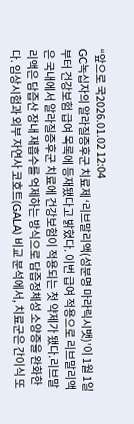“앞으로 국2026.01.02 12:04
GC녹십자의 알라질증후군 치료제 ‘리브말리액(성분명 마라릭시뱃)’이 1월 1일부터 건강보험 급여 목록에 등재됐다고 밝혔다. 이번 급여 적용으로 리브말리액은 국내에서 알라질증후군 치료에 건강보험이 적용되는 첫 약제가 됐다.리브말리액은 담즙산 장내 재흡수를 억제하는 방식으로 담즙정체성 소양증을 완화한다. 임상시험과 외부 자연사 코호트(GALA) 비교 분석에서, 치료군은 간이식 또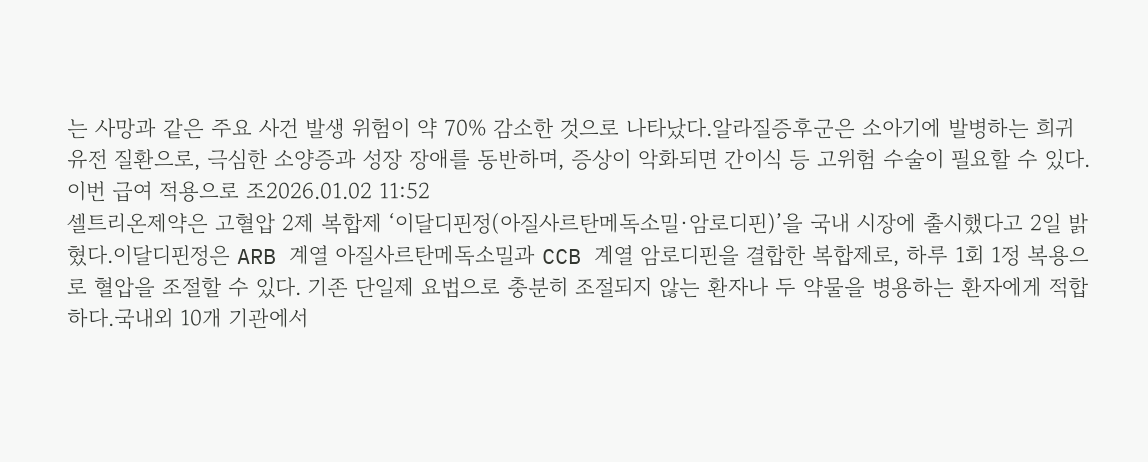는 사망과 같은 주요 사건 발생 위험이 약 70% 감소한 것으로 나타났다.알라질증후군은 소아기에 발병하는 희귀 유전 질환으로, 극심한 소양증과 성장 장애를 동반하며, 증상이 악화되면 간이식 등 고위험 수술이 필요할 수 있다. 이번 급여 적용으로 조2026.01.02 11:52
셀트리온제약은 고혈압 2제 복합제 ‘이달디핀정(아질사르탄메독소밀·암로디핀)’을 국내 시장에 출시했다고 2일 밝혔다.이달디핀정은 ARB 계열 아질사르탄메독소밀과 CCB 계열 암로디핀을 결합한 복합제로, 하루 1회 1정 복용으로 혈압을 조절할 수 있다. 기존 단일제 요법으로 충분히 조절되지 않는 환자나 두 약물을 병용하는 환자에게 적합하다.국내외 10개 기관에서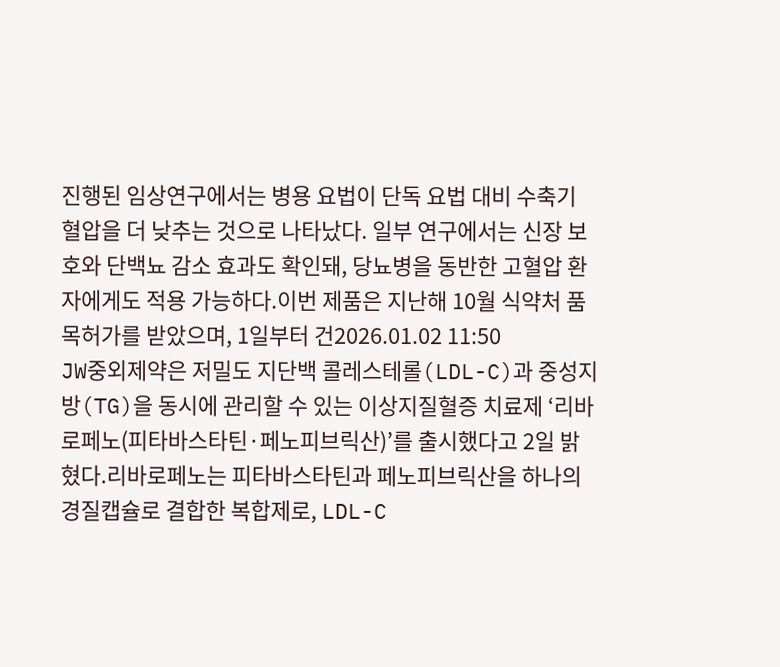진행된 임상연구에서는 병용 요법이 단독 요법 대비 수축기 혈압을 더 낮추는 것으로 나타났다. 일부 연구에서는 신장 보호와 단백뇨 감소 효과도 확인돼, 당뇨병을 동반한 고혈압 환자에게도 적용 가능하다.이번 제품은 지난해 10월 식약처 품목허가를 받았으며, 1일부터 건2026.01.02 11:50
JW중외제약은 저밀도 지단백 콜레스테롤(LDL-C)과 중성지방(TG)을 동시에 관리할 수 있는 이상지질혈증 치료제 ‘리바로페노(피타바스타틴·페노피브릭산)’를 출시했다고 2일 밝혔다.리바로페노는 피타바스타틴과 페노피브릭산을 하나의 경질캡슐로 결합한 복합제로, LDL-C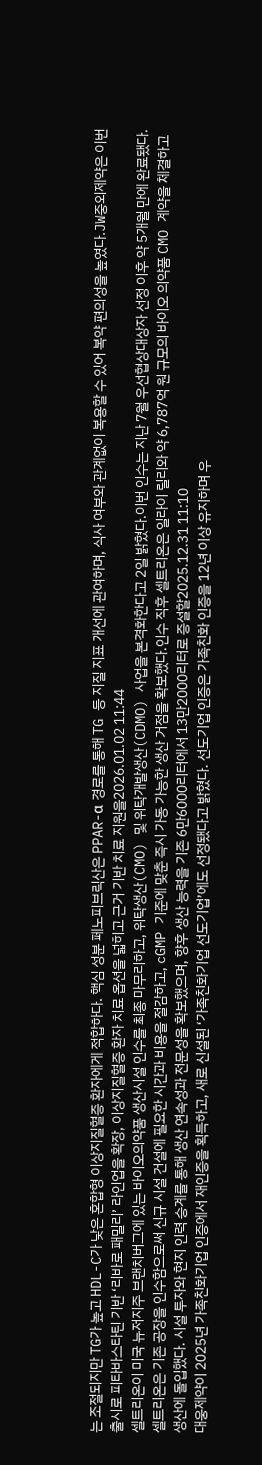는 조절되지만 TG가 높고 HDL-C가 낮은 혼합형 이상지질혈증 환자에게 적합하다. 핵심 성분 페노피브릭산은 PPAR-α 경로를 통해 TG 등 지질 지표 개선에 관여하며, 식사 여부와 관계없이 복용할 수 있어 복약 편의성을 높였다.JW중외제약은 이번 출시로 피타바스타틴 기반 ‘리바로 패밀리’ 라인업을 확장, 이상지질혈증 환자 치료 옵션을 넓히고 근거 기반 치료 지원을2026.01.02 11:44
셀트리온이 미국 뉴저지주 브랜치버그에 있는 바이오의약품 생산시설 인수를 최종 마무리하고, 위탁생산(CMO) 및 위탁개발생산(CDMO) 사업을 본격화한다고 2일 밝혔다.이번 인수는 지난 7월 우선협상대상자 선정 이후 약 5개월 만에 완료됐다. 셀트리온은 기존 공장을 인수함으로써 신규 시설 건설에 필요한 시간과 비용을 절감하고, cGMP 기준에 맞춘 즉시 가동 가능한 생산 거점을 확보했다.인수 직후 셀트리온은 일라이 릴리와 약 6,787억 원 규모의 바이오 의약품 CMO 계약을 체결하고 생산에 돌입했다. 시설 투자와 현지 인력 승계를 통해 생산 연속성과 전문성을 확보했으며, 향후 생산 능력을 기존 6만6000리터에서 13만2000리터로 증설할2025.12.31 11:10
대웅제약이 2025년 가족친화기업 인증에서 재인증을 획득하고, 새로 신설된 ‘가족친화기업 선도기업’에도 선정됐다고 밝혔다. 선도기업 인증은 가족친화 인증을 12년 이상 유지하며 우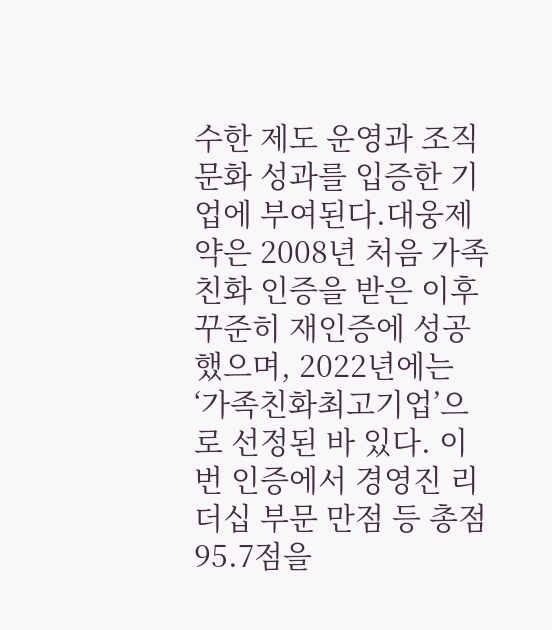수한 제도 운영과 조직문화 성과를 입증한 기업에 부여된다.대웅제약은 2008년 처음 가족친화 인증을 받은 이후 꾸준히 재인증에 성공했으며, 2022년에는 ‘가족친화최고기업’으로 선정된 바 있다. 이번 인증에서 경영진 리더십 부문 만점 등 총점 95.7점을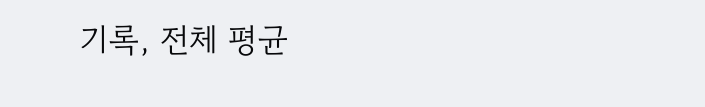기록, 전체 평균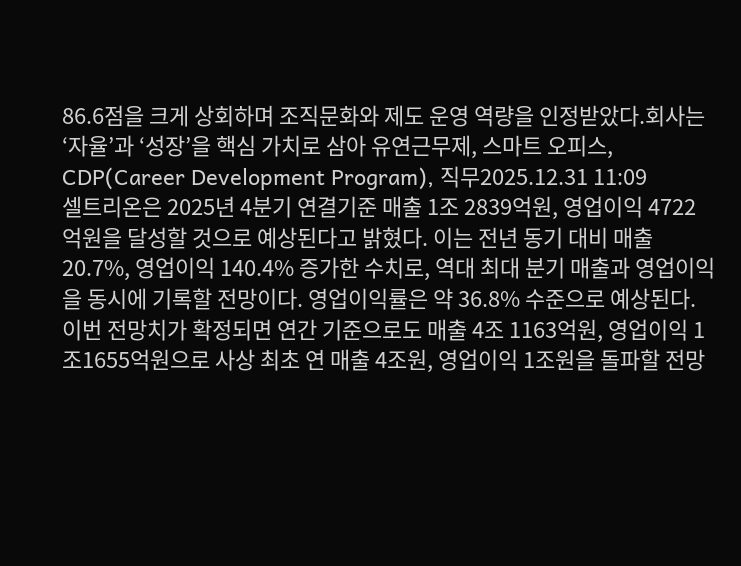86.6점을 크게 상회하며 조직문화와 제도 운영 역량을 인정받았다.회사는 ‘자율’과 ‘성장’을 핵심 가치로 삼아 유연근무제, 스마트 오피스, CDP(Career Development Program), 직무2025.12.31 11:09
셀트리온은 2025년 4분기 연결기준 매출 1조 2839억원, 영업이익 4722억원을 달성할 것으로 예상된다고 밝혔다. 이는 전년 동기 대비 매출 20.7%, 영업이익 140.4% 증가한 수치로, 역대 최대 분기 매출과 영업이익을 동시에 기록할 전망이다. 영업이익률은 약 36.8% 수준으로 예상된다.이번 전망치가 확정되면 연간 기준으로도 매출 4조 1163억원, 영업이익 1조1655억원으로 사상 최초 연 매출 4조원, 영업이익 1조원을 돌파할 전망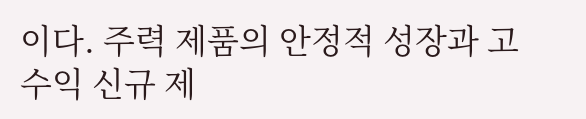이다. 주력 제품의 안정적 성장과 고수익 신규 제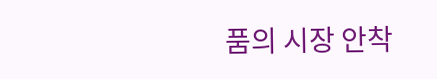품의 시장 안착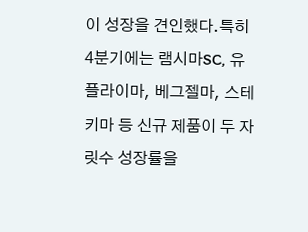이 성장을 견인했다.특히 4분기에는 램시마SC, 유플라이마, 베그젤마, 스테키마 등 신규 제품이 두 자릿수 성장률을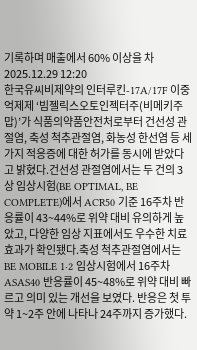기록하며 매출에서 60% 이상을 차2025.12.29 12:20
한국유씨비제약의 인터루킨-17A/17F 이중 억제제 ‘빔젤릭스오토인젝터주(비메키주맙)’가 식품의약품안전처로부터 건선성 관절염, 축성 척추관절염, 화농성 한선염 등 세 가지 적응증에 대한 허가를 동시에 받았다고 밝혔다.건선성 관절염에서는 두 건의 3상 임상시험(BE OPTIMAL, BE COMPLETE)에서 ACR50 기준 16주차 반응률이 43~44%로 위약 대비 유의하게 높았고, 다양한 임상 지표에서도 우수한 치료 효과가 확인됐다.축성 척추관절염에서는 BE MOBILE 1·2 임상시험에서 16주차 ASAS40 반응률이 45~48%로 위약 대비 빠르고 의미 있는 개선을 보였다. 반응은 첫 투약 1~2주 안에 나타나 24주까지 증가했다.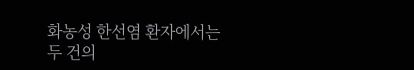화농성 한선염 환자에서는 두 건의